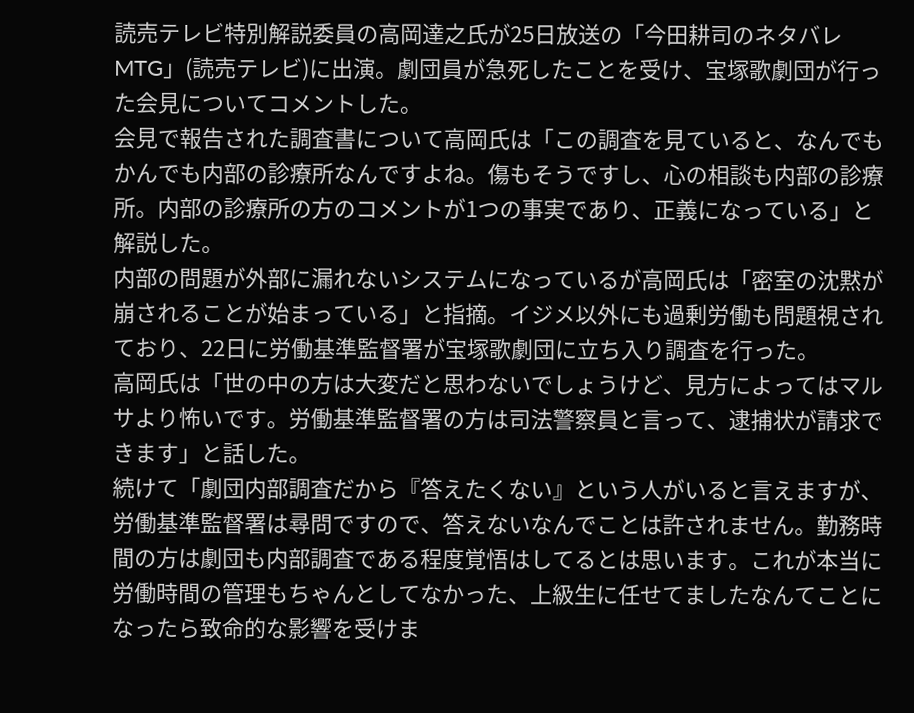読売テレビ特別解説委員の高岡達之氏が25日放送の「今田耕司のネタバレMTG」(読売テレビ)に出演。劇団員が急死したことを受け、宝塚歌劇団が行った会見についてコメントした。
会見で報告された調査書について高岡氏は「この調査を見ていると、なんでもかんでも内部の診療所なんですよね。傷もそうですし、心の相談も内部の診療所。内部の診療所の方のコメントが1つの事実であり、正義になっている」と解説した。
内部の問題が外部に漏れないシステムになっているが高岡氏は「密室の沈黙が崩されることが始まっている」と指摘。イジメ以外にも過剰労働も問題視されており、22日に労働基準監督署が宝塚歌劇団に立ち入り調査を行った。
高岡氏は「世の中の方は大変だと思わないでしょうけど、見方によってはマルサより怖いです。労働基準監督署の方は司法警察員と言って、逮捕状が請求できます」と話した。
続けて「劇団内部調査だから『答えたくない』という人がいると言えますが、労働基準監督署は尋問ですので、答えないなんでことは許されません。勤務時間の方は劇団も内部調査である程度覚悟はしてるとは思います。これが本当に労働時間の管理もちゃんとしてなかった、上級生に任せてましたなんてことになったら致命的な影響を受けま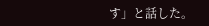す」と話した。